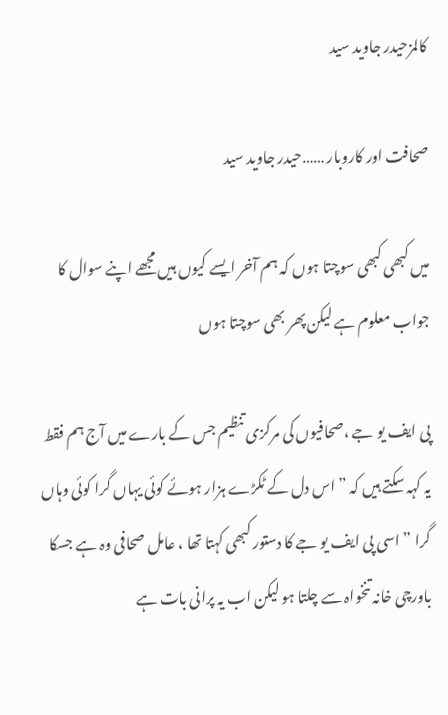کالمزحیدر جاوید سید

صحافت اور کاروبار ……حیدر جاوید سید

میں کبھی کبھی سوچتا ہوں کہ ہم آخر ایسے کیوں ہیں مجھے اپنے سوال کا جواب معلوم ہے لیکن پھر بھی سوچتا ہوں

پی ایف یو جے ،صحافیوں کی مرکزی تنظیم جس کے بارے میں آج ہم فقط یہ کہہ سکتے ہیں کہ ” اس دل کے ٹکڑے ہزار ہوئے کوئی یہاں گرا کوئی وہاں گرا ” اسی پی ایف یو جے کا دستور کبھی کہتا تھا ، عامل صحافی وہ ہے جسکا باورچی خانہ تنخواہ سے چلتا ہو لیکن اب یہ پرانی بات ہے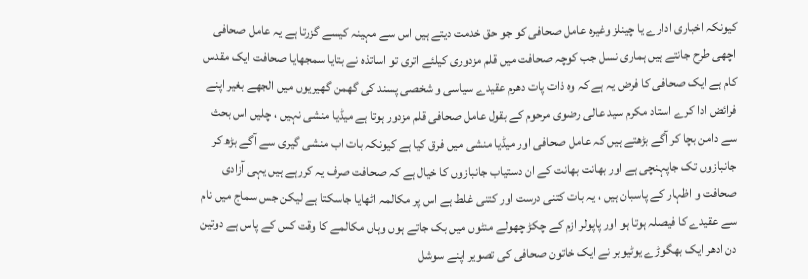کیونکہ اخباری ادارے یا چینلز وغیرہ عامل صحافی کو جو حق خدمت دیتے ہیں اس سے مہینہ کیسے گزرتا ہے یہ عامل صحافی اچھی طرح جانتے ہیں ہماری نسل جب کوچہ صحافت میں قلم مزدوری کیلئے اتری تو اساتذہ نے بتایا سمجھایا صحافت ایک مقدس کام ہے ایک صحافی کا فرض یہ ہے کہ وہ ذات پات دھرم عقیدے سیاسی و شخصی پسند کی گھمن گھیریوں میں الجھے بغیر اپنے فرائض ادا کرے استاد مکرم سید عالی رضوی مرحوم کے بقول عامل صحافی قلم مزدور ہوتا ہے میڈیا منشی نہیں ، چلیں اس بحث سے دامن بچا کر آگے بڑھتے ہیں کہ عامل صحافی اور میڈیا منشی میں فرق کیا ہے کیونکہ بات اب منشی گیری سے آگے بڑھ کر جانبازوں تک جاپہنچی ہے اور بھانت بھانت کے ان دستیاب جانبازوں کا خیال ہے کہ صحافت صرف یہ کررہے ہیں یہی آزادی صحافت و اظہار کے پاسبان ہیں ، یہ بات کتنی درست اور کتنی غلط ہے اس پر مکالمہ اٹھایا جاسکتا ہے لیکن جس سماج میں نام سے عقیدے کا فیصلہ ہوتا ہو اور پاپولر ازم کے چکڑ چھولے منٹوں میں بک جاتے ہوں وہاں مکالمے کا وقت کس کے پاس ہے دوتین دن ادھر ایک بھگوڑے یوٹیوبر نے ایک خاتون صحافی کی تصویر اپنے سوشل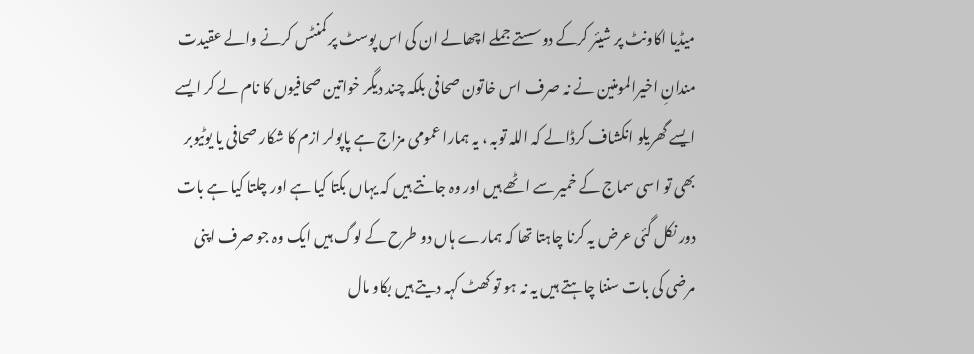میڈیا اکاونٹ پر شیئر کرکے دوسستے جملے اچھالے ان کی اس پوسٹ پر کمنٹس کرنے والے عقیدت مندانِ اخیرالمومنین نے نہ صرف اس خاتون صحافی بلکہ چند دیگر خواتین صحافیوں کا نام لے کر ایسے ایسے گھریلو انکشاف کرڈالے کہ اللہ توبہ ، یہ ہمارا عمومی مزاج ہے پاپولر ازم کا شکار صحافی یا یوٹیوبر بھی تو اسی سماج کے خمیر سے اٹھے ہیں اور وہ جانتے ہیں کہ یہاں بکتا کیا ہے اور چلتا کیا ہے بات دور نکل گئی عرض یہ کرنا چاہتا تھا کہ ہمارے ہاں دو طرح کے لوگ ہیں ایک وہ جو صرف اپنی مرضی کی بات سننا چاہتے ہیں یہ نہ ہو تو کھٹ کہہ دیتے ہیں بکاو مال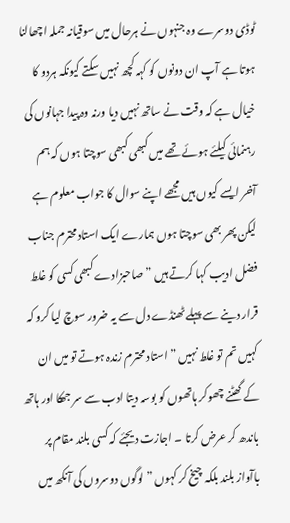ٹوڈی دوسرے وہ جنہوں نے ہرحال میں سوقیانہ جملہ اچھالنا ہوتا ہے آپ ان دونوں کو کہہ کچھ نہیں سکتے کیونکہ ہردو کا خیال ہے کہ وقت نے ساتھ نہیں دیا ورنہ وہ پیدا جہانوں کی رہنمائی کیلئے ہوئے تھے میں کبھی کبھی سوچتا ہوں کہ ہم آخر ایسے کیوں ہیں مجھے اپنے سوال کا جواب معلوم ہے لیکن پھر بھی سوچتا ہوں ہمارے ایک استادمحترم جناب فضل ادیب کہا کرتے ہیں ” صاحبزادے کبھی کسی کو غلط قرار دینے سے پہلے ٹھنڈے دل سے یہ ضرور سوچ لیا کرو کہ کہیں تم تو غلط نہیں ” استاد محترم زندہ ہوتے تو میں ان کے گھٹنے چھوکر ہاتھوں کو بوسہ دیتا ادب سے سر جھکا اور ہاتھ باندھ کر عرض کرتا ۔ اجازت دیجئے کہ کسی بلند مقام پر باآواز بلند بلکہ چیخ کر کہوں ” لوگوں دوسروں کی آنکھ میں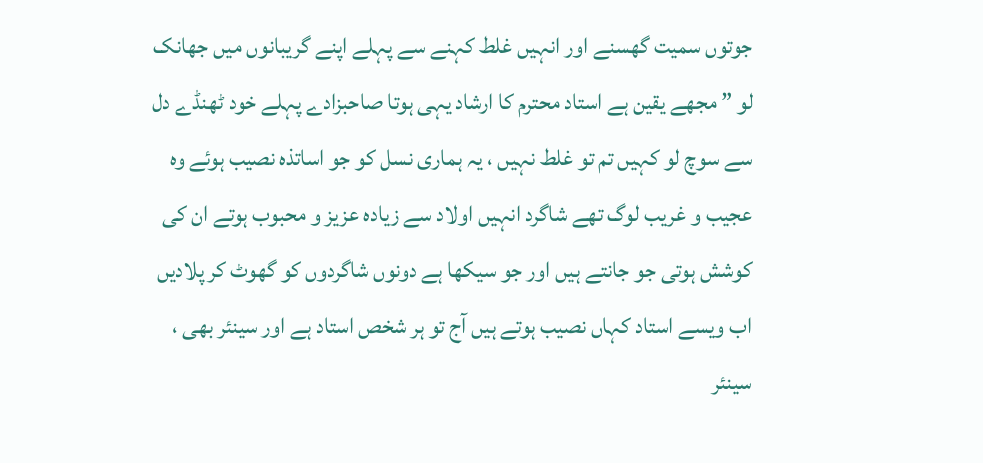جوتوں سمیت گھسنے اور انہیں غلط کہنے سے پہلے اپنے گریبانوں میں جھانک لو ” مجھے یقین ہے استاد محترم کا ارشاد یہی ہوتا صاحبزادے پہلے خود ٹھنڈے دل سے سوچ لو کہیں تم تو غلط نہیں ، یہ ہماری نسل کو جو اساتذہ نصیب ہوئے وہ عجیب و غریب لوگ تھے شاگرد انہیں اولاد سے زیادہ عزیز و محبوب ہوتے ان کی کوشش ہوتی جو جانتے ہیں اور جو سیکھا ہے دونوں شاگردوں کو گھوٹ کر پلادیں اب ویسے استاد کہاں نصیب ہوتے ہیں آج تو ہر شخص استاد ہے اور سینئر بھی ، سینئر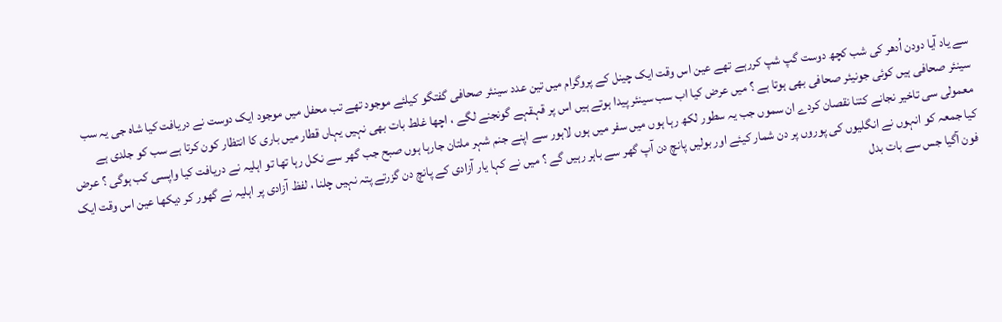سے یاد آیا دودن اُدھر کی شب کچھ دوست گپ شپ کررہے تھے عین اس وقت ایک چینل کے پروگرام میں تین عدد سینئر صحافی گفتگو کیلئے موجود تھے تب محفل میں موجود ایک دوست نے دریافت کیا شاہ جی یہ سب سینئر صحافی ہیں کوئی جونیئر صحافی بھی ہوتا ہے ؟ میں عرض کیا اب سب سینئر پیدا ہوتے ہیں اس پر قہقہے گونجنے لگے ، اچھا غلط بات بھی نہیں یہاں قطار میں باری کا انتظار کون کرتا ہے سب کو جلدی ہے معمولی سی تاخیر نجانے کتنا نقصان کردے ان سموں جب یہ سطور لکھ رہا ہوں میں سفر میں ہوں لاہور سے اپنے جنم شہر ملتان جارہا ہوں صبح جب گھر سے نکل رہا تھا تو اہلیہ نے دریافت کیا واپسی کب ہوگی ؟ عرض کیا جمعہ کو انہوں نے انگلیوں کی پوروں پر دن شمار کیئے اور بولیں پانچ دن آپ گھر سے باہر رہیں گے ؟ میں نے کہا یار آزادی کے پانچ دن گزرتے پتہ نہیں چلنا ، لفظ آزادی پر اہلیہ نے گھور کر دیکھا عین اس وقت ایک فون آگیا جس سے بات بدل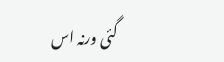گئی ورنہ اس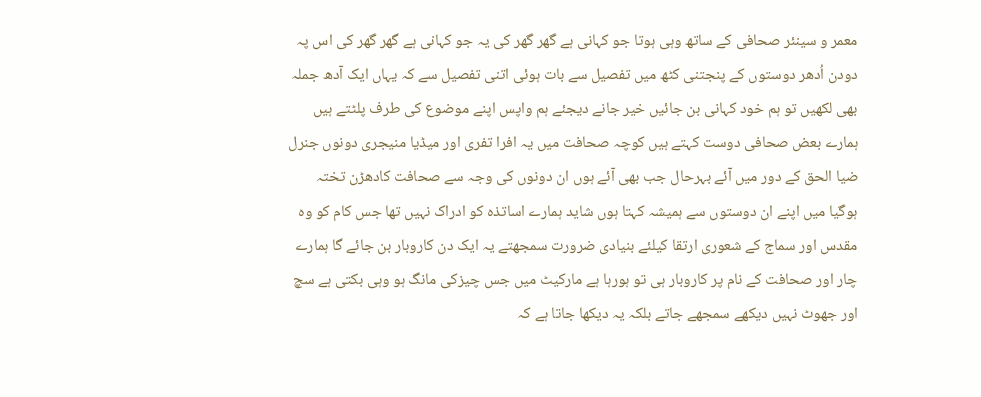معمر و سینئر صحافی کے ساتھ وہی ہوتا جو کہانی ہے گھر گھر کی یہ جو کہانی ہے گھر گھر کی اس پہ دودن اُدھر دوستوں کے پنجتنی کٹھ میں تفصیل سے بات ہوئی اتنی تفصیل سے کہ یہاں ایک آدھ جملہ بھی لکھیں تو ہم خود کہانی بن جائیں خیر جانے دیجئے ہم واپس اپنے موضوع کی طرف پلٹتے ہیں ہمارے بعض صحافی دوست کہتے ہیں کوچہ صحافت میں یہ افرا تفری اور میڈیا منیجری دونوں جنرل ضیا الحق کے دور میں آئے بہرحال جب بھی آئے ہوں ان دونوں کی وجہ سے صحافت کادھڑن تختہ ہوگیا میں اپنے ان دوستوں سے ہمیشہ کہتا ہوں شاید ہمارے اساتذہ کو ادراک نہیں تھا جس کام کو وہ مقدس اور سماج کے شعوری ارتقا کیلئے بنیادی ضرورت سمجھتے یہ ایک دن کاروبار بن جائے گا ہمارے چار اور صحافت کے نام پر کاروبار ہی تو ہورہا ہے مارکیٹ میں جس چیزکی مانگ ہو وہی بکتی ہے سچ اور جھوٹ نہیں دیکھے سمجھے جاتے بلکہ یہ دیکھا جاتا ہے کہ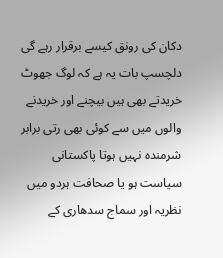دکان کی رونق کیسے برقرار رہے گی دلچسپ بات یہ ہے کہ لوگ جھوٹ خریدتے بھی ہیں بیچنے اور خریدنے والوں میں سے کوئی بھی رتی برابر شرمندہ نہیں ہوتا پاکستانی سیاست ہو یا صحافت ہردو میں نظریہ اور سماج سدھاری کے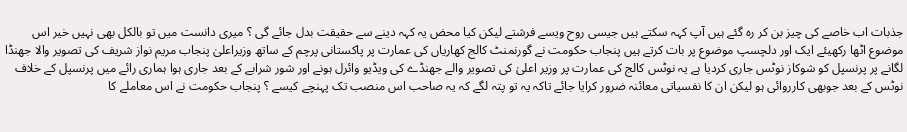جذبات اب خاصے کی چیز بن کر رہ گئے ہیں آپ کہہ سکتے ہیں جیسی روح ویسے فرشتے لیکن کیا محض یہ کہہ دینے سے حقیقت بدل جائے گی ؟ میری دانست میں تو بالکل بھی نہیں خیر اس موضوع اٹھا رکھیئے ایک اور دلچسپ موضوع پر بات کرتے ہیں پنجاب حکومت نے گورنمنٹ کالج کھاریاں کی عمارت پر پاکستانی پرچم کے ساتھ وزیراعلیٰ پنجاب مریم نواز شریف کی تصویر والا جھنڈا لگانے پر پرنسپل کو شوکاز نوٹس جاری کردیا ہے یہ نوٹس کالج کی عمارت پر وزیر اعلیٰ کی تصویر والے جھنڈے کی ویڈیو وائرل ہونے اور شور شرابے کے بعد جاری ہوا ہماری رائے میں پرنسپل کے خلاف نوٹس کے بعد جوبھی کارروائی ہو لیکن ان کا نفسیاتی معائنہ ضرور کرایا جائے تاکہ یہ تو پتہ لگے کہ یہ صاحب اس منصب تک پہنچے کیسے ؟ پنجاب حکومت نے اس معاملے کا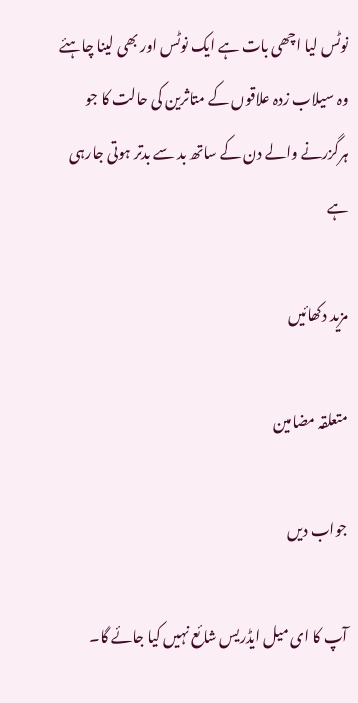نوٹس لیا اچھی بات ہے ایک نوٹس اور بھی لینا چاہئے وہ سیلاب زدہ علاقوں کے متاثرین کی حالت کا جو ہرگزرنے والے دن کے ساتھ بد سے بدتر ہوتی جارہی ہے

مزید دکھائیں

متعلقہ مضامین

جواب دیں

آپ کا ای میل ایڈریس شائع نہیں کیا جائے گا۔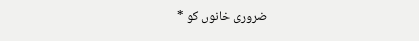ضروری خانوں کو *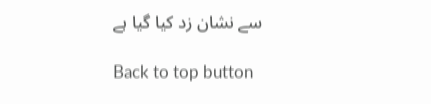سے نشان زد کیا گیا ہے

Back to top button